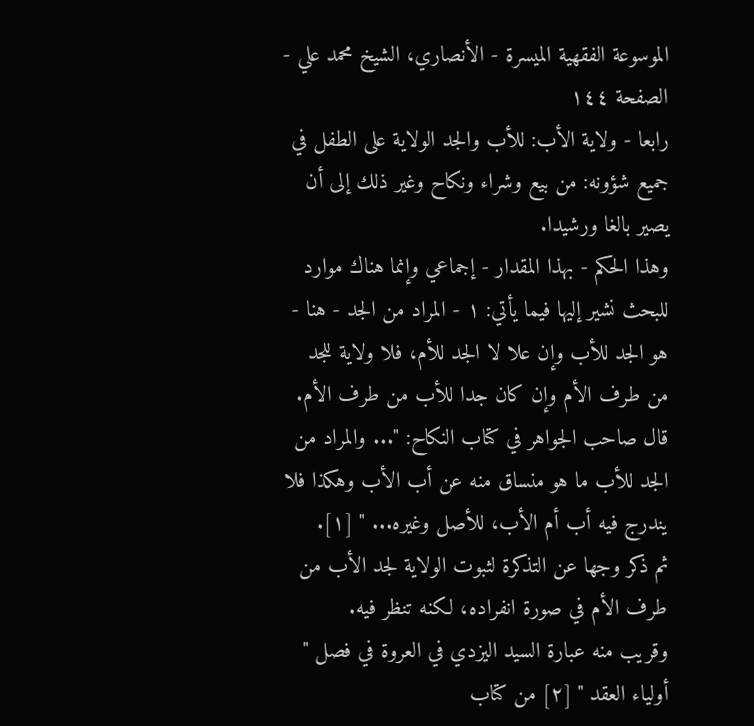الموسوعة الفقهية الميسرة - الأنصاري، الشيخ محمد علي - الصفحة ١٤٤
رابعا - ولاية الأب: للأب والجد الولاية على الطفل في جميع شؤونه: من بيع وشراء ونكاح وغير ذلك إلى أن يصير بالغا ورشيدا.
وهذا الحكم - بهذا المقدار - إجماعي وإنما هناك موارد للبحث نشير إليها فيما يأتي: ١ - المراد من الجد - هنا - هو الجد للأب وإن علا لا الجد للأم، فلا ولاية للجد من طرف الأم وإن كان جدا للأب من طرف الأم.
قال صاحب الجواهر في كتاب النكاح: "... والمراد من الجد للأب ما هو منساق منه عن أب الأب وهكذا فلا يندرج فيه أب أم الأب، للأصل وغيره... " [١].
ثم ذكر وجها عن التذكرة لثبوت الولاية لجد الأب من طرف الأم في صورة انفراده، لكنه تنظر فيه.
وقريب منه عبارة السيد اليزدي في العروة في فصل " أولياء العقد " [٢] من كتاب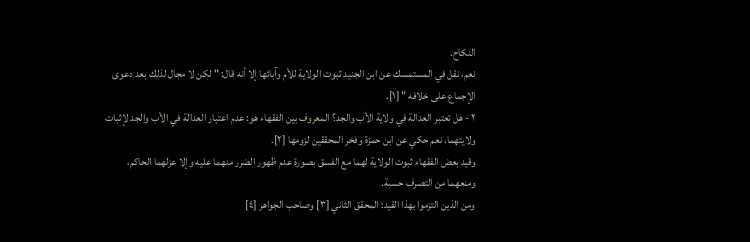النكاح.
نعم، نقل في المستمسك عن ابن الجنيد ثبوت الولاية للأم وآبائها إلا أنه قال: " لكن لا مجال لذلك بعد دعوى الإجماع على خلافه " [١].
٢ - هل تعتبر العدالة في ولاية الأب والجد؟ المعروف بين الفقهاء هو: عدم اعتبار العدالة في الأب والجد لإثبات ولايتهما، نعم حكي عن ابن حمزة وفخر المحققين لزومها [٢].
وقيد بعض الفقهاء ثبوت الولاية لهما مع الفسق بصورة عدم ظهور الضرر منهما عليه وإلا عزلهما الحاكم، ومنعهما من التصرف حسبة.
ومن الذين التزموا بهذا القيد: المحقق الثاني [٣] وصاحب الجواهر [٤]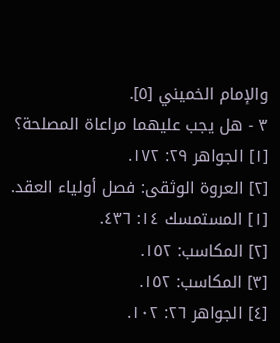والإمام الخميني [٥].
٣ - هل يجب عليهما مراعاة المصلحة؟
[١] الجواهر ٢٩: ١٧٢.
[٢] العروة الوثقى: فصل أولياء العقد.
[١] المستمسك ١٤: ٤٣٦.
[٢] المكاسب: ١٥٢.
[٣] المكاسب: ١٥٢.
[٤] الجواهر ٢٦: ١٠٢.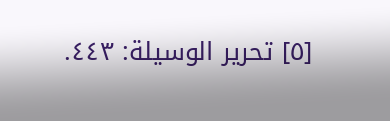[٥] تحرير الوسيلة: ٤٤٣.